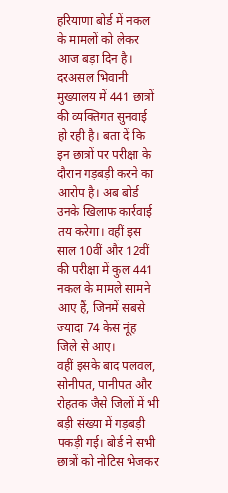हरियाणा बोर्ड में नकल के मामलों को लेकर आज बड़ा दिन है। दरअसल भिवानी मुख्यालय में 441 छात्रों की व्यक्तिगत सुनवाई हो रही है। बता दें कि इन छात्रों पर परीक्षा के दौरान गड़बड़ी करने का आरोप है। अब बोर्ड उनके खिलाफ कार्रवाई तय करेगा। वहीं इस साल 10वीं और 12वीं की परीक्षा में कुल 441 नकल के मामले सामने आए हैं, जिनमें सबसे ज्यादा 74 केस नूंह जिले से आए।
वहीं इसके बाद पलवल, सोनीपत, पानीपत और रोहतक जैसे जिलों में भी बड़ी संख्या में गड़बड़ी पकड़ी गई। बोर्ड ने सभी छात्रों को नोटिस भेजकर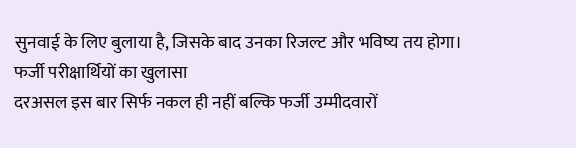सुनवाई के लिए बुलाया है, जिसके बाद उनका रिजल्ट और भविष्य तय होगा।
फर्जी परीक्षार्थियों का खुलासा
दरअसल इस बार सिर्फ नकल ही नहीं बल्कि फर्जी उम्मीदवारों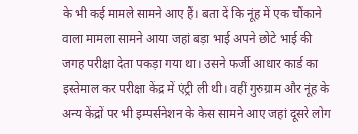के भी कई मामले सामने आए हैं। बता दें कि नूंह में एक चौंकाने वाला मामला सामने आया जहां बड़ा भाई अपने छोटे भाई की जगह परीक्षा देता पकड़ा गया था। उसने फर्जी आधार कार्ड का इस्तेमाल कर परीक्षा केंद्र में एंट्री ली थी। वहीं गुरुग्राम और नूंह के अन्य केंद्रों पर भी इम्पर्सनेशन के केस सामने आए जहां दूसरे लोग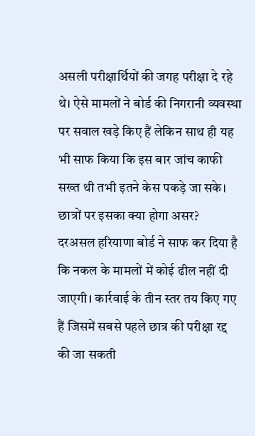असली परीक्षार्थियों की जगह परीक्षा दे रहे थे। ऐसे मामलों ने बोर्ड की निगरानी व्यवस्था पर सवाल खड़े किए हैं लेकिन साथ ही यह भी साफ किया कि इस बार जांच काफी सख्त थी तभी इतने केस पकड़े जा सके।
छात्रों पर इसका क्या होगा असर?
दरअसल हरियाणा बोर्ड ने साफ कर दिया है कि नकल के मामलों में कोई ढील नहीं दी जाएगी। कार्रवाई के तीन स्तर तय किए गए हैं जिसमें सबसे पहले छात्र की परीक्षा रद्द की जा सकती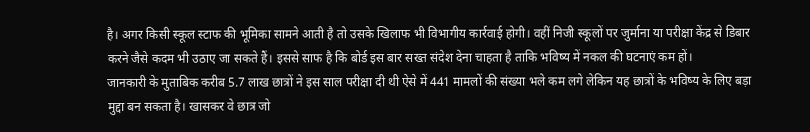है। अगर किसी स्कूल स्टाफ की भूमिका सामने आती है तो उसके खिलाफ भी विभागीय कार्रवाई होगी। वहीं निजी स्कूलों पर जुर्माना या परीक्षा केंद्र से डिबार करने जैसे कदम भी उठाए जा सकते हैं। इससे साफ है कि बोर्ड इस बार सख्त संदेश देना चाहता है ताकि भविष्य में नकल की घटनाएं कम हों।
जानकारी के मुताबिक करीब 5.7 लाख छात्रों ने इस साल परीक्षा दी थी ऐसे में 441 मामलों की संख्या भले कम लगे लेकिन यह छात्रों के भविष्य के लिए बड़ा मुद्दा बन सकता है। खासकर वे छात्र जो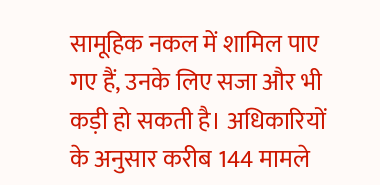सामूहिक नकल में शामिल पाए गए हैं, उनके लिए सजा और भी कड़ी हो सकती है। अधिकारियों के अनुसार करीब 144 मामले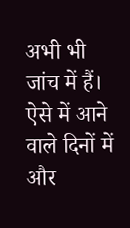अभी भी जांच में हैं। ऐसे में आने वाले दिनों में और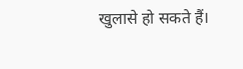खुलासे हो सकते हैं।